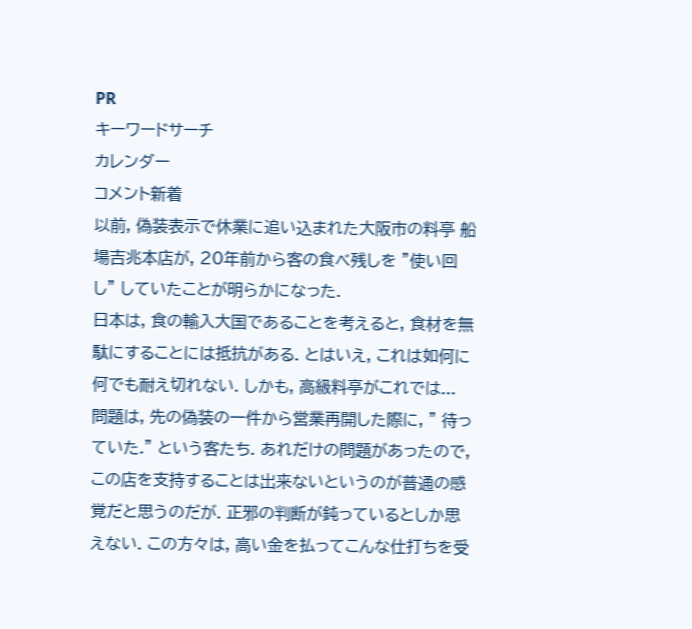PR
キーワードサーチ
カレンダー
コメント新着
以前, 偽装表示で休業に追い込まれた大阪市の料亭 船場吉兆本店が, 20年前から客の食べ残しを "使い回し" していたことが明らかになった.
日本は, 食の輸入大国であることを考えると, 食材を無駄にすることには抵抗がある. とはいえ, これは如何に何でも耐え切れない. しかも, 高級料亭がこれでは... 問題は, 先の偽装の一件から営業再開した際に, " 待っていた." という客たち. あれだけの問題があったので, この店を支持することは出来ないというのが普通の感覚だと思うのだが. 正邪の判断が鈍っているとしか思えない. この方々は, 高い金を払ってこんな仕打ちを受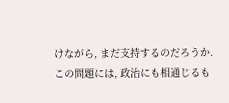けながら, まだ支持するのだろうか.
この問題には, 政治にも相通じるも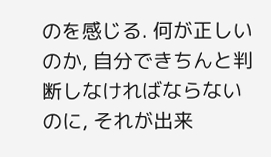のを感じる. 何が正しいのか, 自分できちんと判断しなければならないのに, それが出来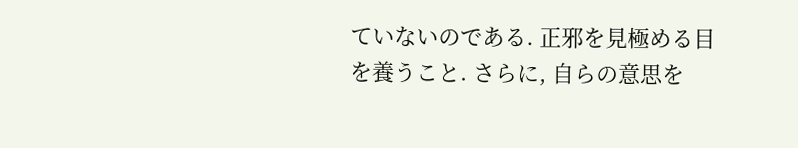ていないのである. 正邪を見極める目を養うこと. さらに, 自らの意思を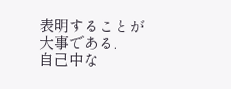表明することが大事である.
自己中な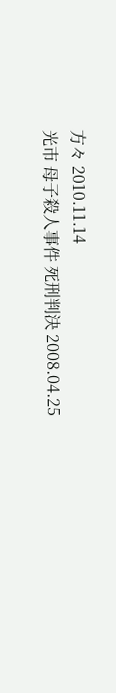方々 2010.11.14
光市 母子殺人事件 死刑判決 2008.04.25